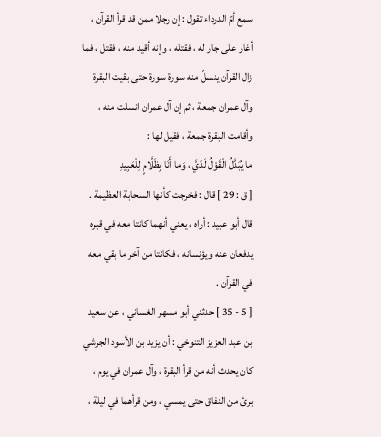سمع أمّ الدرداء تقول : إن رجلا ممن قد قرأ القرآن ، أغار على جار له ، فقتله ، وإنه أقيد منه ، فقتل ، فما زال القرآن ينسلّ منه سورة سورة حتى بقيت البقرة وآل عمران جمعة ، ثم إن آل عمران انسلت منه ، وأقامت البقرة جمعة ، فقيل لها :
ما يُبَدَّلُ الْقَوْلُ لَدَيَّ ، وَما أَنَا بِظَلَّامٍ لِلْعَبِيدِ
[ ق : 29 ] قال : فخرجت كأنها السحابة العظيمة .
قال أبو عبيد : أراه ، يعني أنهما كانتا معه في قبره يدفعان عنه ويؤنسانه ، فكانتا من آخر ما بقي معه في القرآن .
[ 5 - 35 ] حدثني أبو مسهر الغساني ، عن سعيد بن عبد العزيز التنوخي : أن يزيد بن الأسود الجرشي كان يحدث أنه من قرأ البقرة ، وآل عمران في يوم ، برئ من النفاق حتى يمسي ، ومن قرأهما في ليلة ،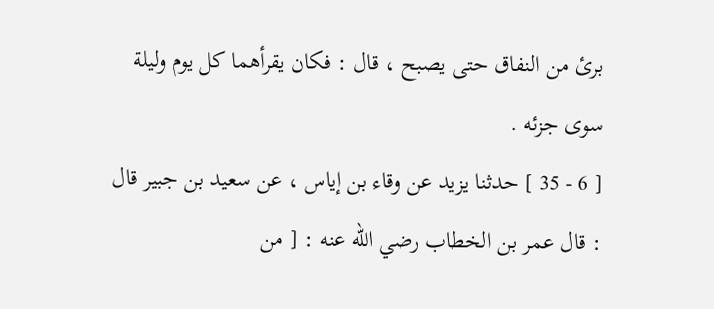برئ من النفاق حتى يصبح ، قال : فكان يقرأهما كل يوم وليلة سوى جزئه .
[ 6 - 35 ] حدثنا يزيد عن وقاء بن إياس ، عن سعيد بن جبير قال : قال عمر بن الخطاب رضي اللّه عنه : [ من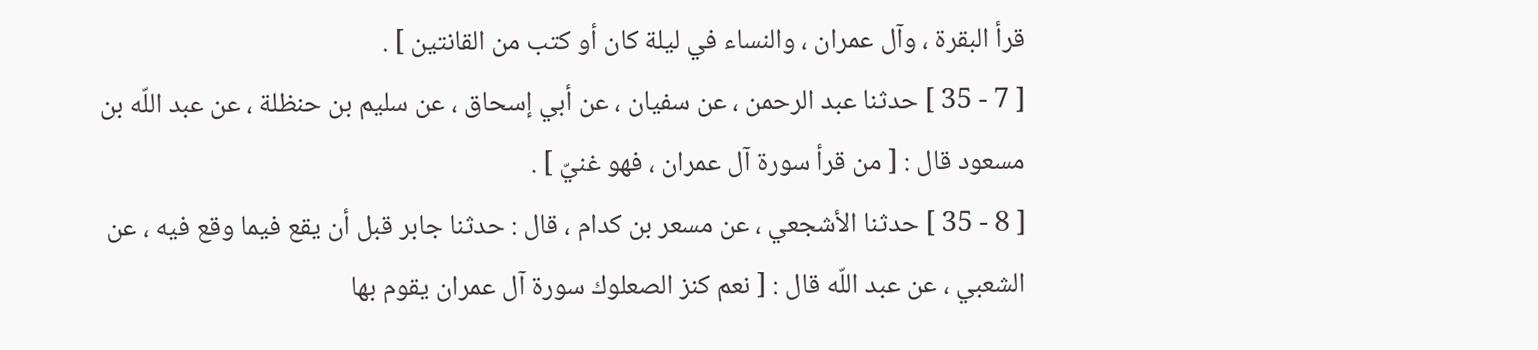قرأ البقرة ، وآل عمران ، والنساء في ليلة كان أو كتب من القانتين ] .
[ 7 - 35 ] حدثنا عبد الرحمن ، عن سفيان ، عن أبي إسحاق ، عن سليم بن حنظلة ، عن عبد اللّه بن مسعود قال : [ من قرأ سورة آل عمران ، فهو غنيّ ] .
[ 8 - 35 ] حدثنا الأشجعي ، عن مسعر بن كدام ، قال : حدثنا جابر قبل أن يقع فيما وقع فيه ، عن الشعبي ، عن عبد اللّه قال : [ نعم كنز الصعلوك سورة آل عمران يقوم بها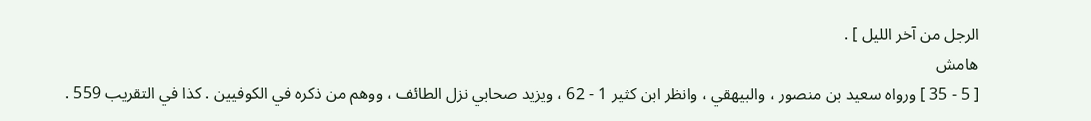الرجل من آخر الليل ] .
هامش
[ 5 - 35 ] ورواه سعيد بن منصور ، والبيهقي ، وانظر ابن كثير 1 - 62 ، ويزيد صحابي نزل الطائف ، ووهم من ذكره في الكوفيين . كذا في التقريب 559 .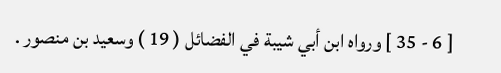[ 6 - 35 ] ورواه ابن أبي شيبة في الفضائل ( 19 ) وسعيد بن منصور .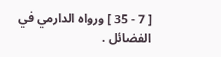[ 7 - 35 ] ورواه الدارمي في الفضائل .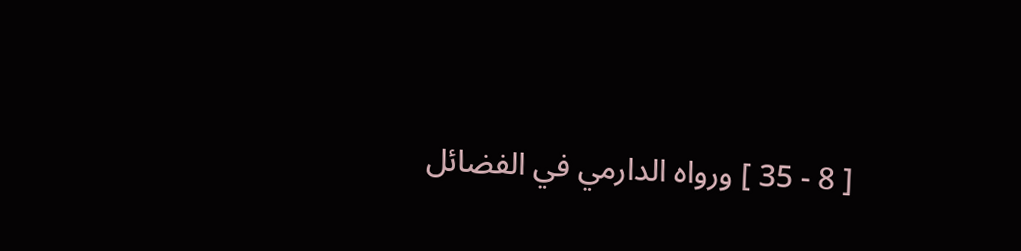[ 8 - 35 ] ورواه الدارمي في الفضائل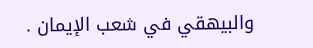والبيهقي في شعب الإيمان .